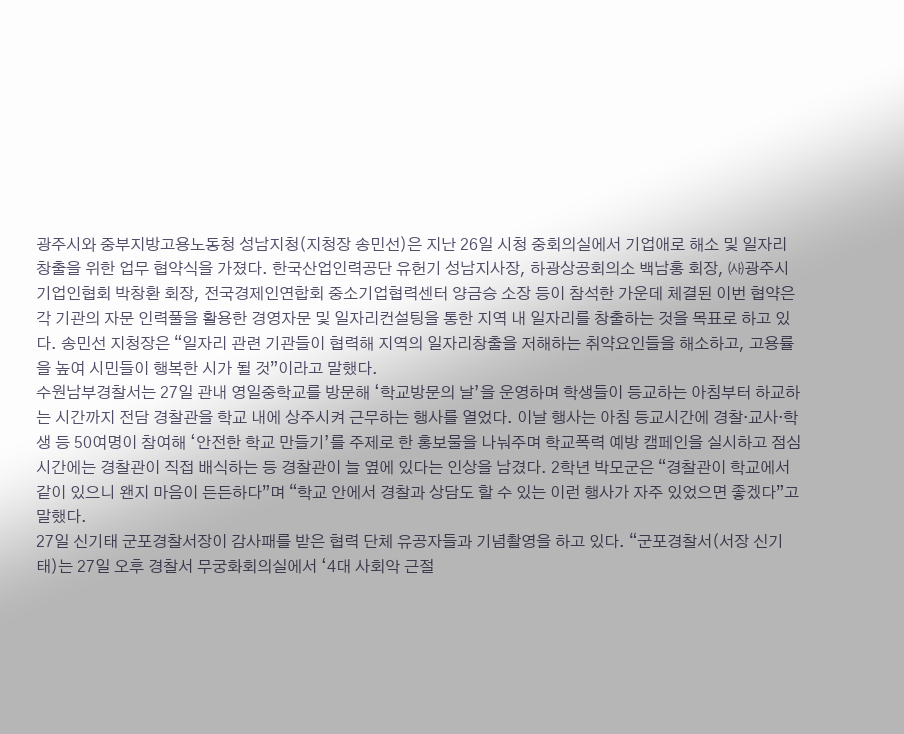광주시와 중부지방고용노동청 성남지청(지청장 송민선)은 지난 26일 시청 중회의실에서 기업애로 해소 및 일자리 창출을 위한 업무 협약식을 가졌다. 한국산업인력공단 유헌기 성남지사장, 하광상공회의소 백남홍 회장, ㈔광주시기업인협회 박창환 회장, 전국경제인연합회 중소기업협력센터 양금승 소장 등이 참석한 가운데 체결된 이번 협약은 각 기관의 자문 인력풀을 활용한 경영자문 및 일자리컨설팅을 통한 지역 내 일자리를 창출하는 것을 목표로 하고 있다. 송민선 지청장은 “일자리 관련 기관들이 협력해 지역의 일자리창출을 저해하는 취약요인들을 해소하고, 고용률을 높여 시민들이 행복한 시가 될 것”이라고 말했다.
수원남부경찰서는 27일 관내 영일중학교를 방문해 ‘학교방문의 날’을 운영하며 학생들이 등교하는 아침부터 하교하는 시간까지 전담 경찰관을 학교 내에 상주시켜 근무하는 행사를 열었다. 이날 행사는 아침 등교시간에 경찰·교사·학생 등 50여명이 참여해 ‘안전한 학교 만들기’를 주제로 한 홍보물을 나눠주며 학교폭력 예방 캠페인을 실시하고 점심시간에는 경찰관이 직접 배식하는 등 경찰관이 늘 옆에 있다는 인상을 남겼다. 2학년 박모군은 “경찰관이 학교에서 같이 있으니 왠지 마음이 든든하다”며 “학교 안에서 경찰과 상담도 할 수 있는 이런 행사가 자주 있었으면 좋겠다”고 말했다.
27일 신기태 군포경찰서장이 감사패를 받은 협력 단체 유공자들과 기념촬영을 하고 있다. “군포경찰서(서장 신기태)는 27일 오후 경찰서 무궁화회의실에서 ‘4대 사회악 근절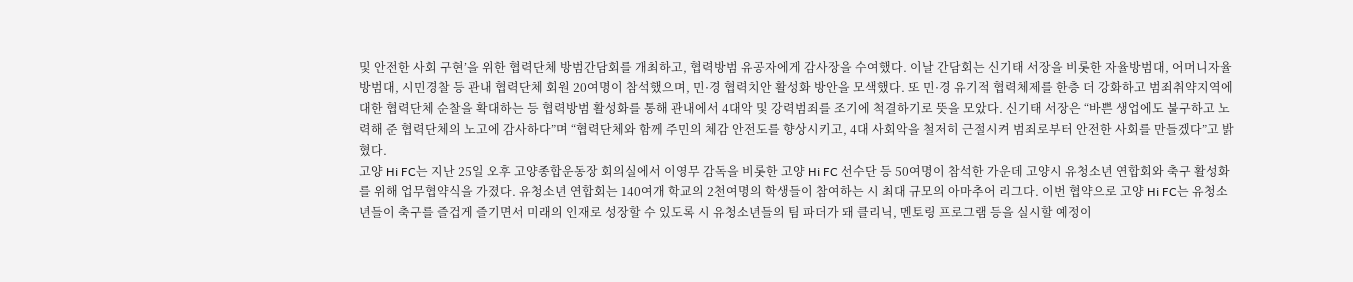및 안전한 사회 구현’을 위한 협력단체 방범간담회를 개최하고, 협력방범 유공자에게 감사장을 수여했다. 이날 간담회는 신기태 서장을 비롯한 자율방범대, 어머니자율방범대, 시민경찰 등 관내 협력단체 회원 20여명이 참석했으며, 민·경 협력치안 활성화 방안을 모색했다. 또 민·경 유기적 협력체제를 한층 더 강화하고 범죄취약지역에 대한 협력단체 순찰을 확대하는 등 협력방범 활성화를 통해 관내에서 4대악 및 강력범죄를 조기에 척결하기로 뜻을 모았다. 신기태 서장은 “바쁜 생업에도 불구하고 노력해 준 협력단체의 노고에 감사하다”며 “협력단체와 함께 주민의 체감 안전도를 향상시키고, 4대 사회악을 철저히 근절시켜 범죄로부터 안전한 사회를 만들겠다”고 밝혔다.
고양 Hi FC는 지난 25일 오후 고양종합운동장 회의실에서 이영무 감독을 비롯한 고양 Hi FC 선수단 등 50여명이 참석한 가운데 고양시 유청소년 연합회와 축구 활성화를 위해 업무협약식을 가졌다. 유청소년 연합회는 140여개 학교의 2천여명의 학생들이 참여하는 시 최대 규모의 아마추어 리그다. 이번 협약으로 고양 Hi FC는 유청소년들이 축구를 즐겁게 즐기면서 미래의 인재로 성장할 수 있도록 시 유청소년들의 팀 파더가 돼 클리닉, 멘토링 프로그램 등을 실시할 예정이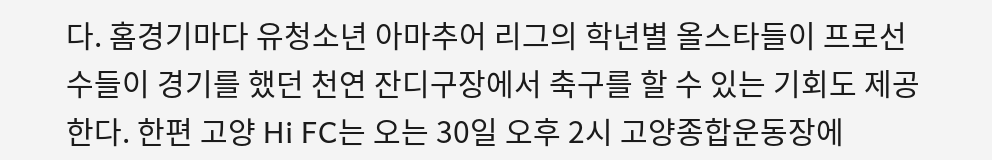다. 홈경기마다 유청소년 아마추어 리그의 학년별 올스타들이 프로선수들이 경기를 했던 천연 잔디구장에서 축구를 할 수 있는 기회도 제공한다. 한편 고양 Hi FC는 오는 30일 오후 2시 고양종합운동장에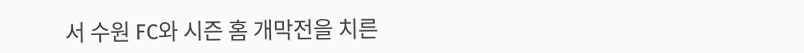서 수원 FC와 시즌 홈 개막전을 치른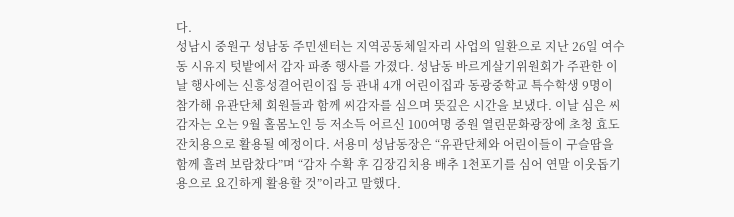다.
성남시 중원구 성남동 주민센터는 지역공동체일자리 사업의 일환으로 지난 26일 여수동 시유지 텃밭에서 감자 파종 행사를 가졌다. 성남동 바르게살기위원회가 주관한 이날 행사에는 신흥성결어린이집 등 관내 4개 어린이집과 동광중학교 특수학생 9명이 참가해 유관단체 회원들과 함께 씨감자를 심으며 뜻깊은 시간을 보냈다. 이날 심은 씨감자는 오는 9월 홀몸노인 등 저소득 어르신 100여명 중원 열린문화광장에 초청 효도잔치용으로 활용될 예정이다. 서용미 성남동장은 “유관단체와 어린이들이 구슬땀을 함께 흘려 보람찼다”며 “감자 수확 후 김장김치용 배추 1천포기를 심어 연말 이웃돕기 용으로 요긴하게 활용할 것”이라고 말했다.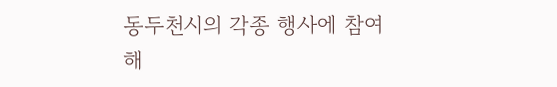동두천시의 각종 행사에 참여해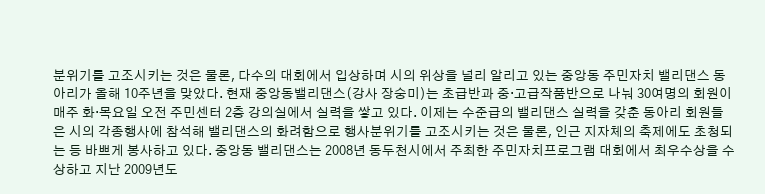분위기를 고조시키는 것은 물론, 다수의 대회에서 입상하며 시의 위상을 널리 알리고 있는 중앙동 주민자치 밸리댄스 동아리가 올해 10주년을 맞았다. 현재 중앙동밸리댄스(강사 장숭미)는 초급반과 중·고급작품반으로 나눠 30여명의 회원이 매주 화·목요일 오전 주민센터 2층 강의실에서 실력을 쌓고 있다. 이제는 수준급의 밸리댄스 실력을 갖춘 동아리 회원들은 시의 각종행사에 참석해 밸리댄스의 화려함으로 행사분위기를 고조시키는 것은 물론, 인근 지자체의 축제에도 초청되는 등 바쁘게 봉사하고 있다. 중앙동 밸리댄스는 2008년 동두천시에서 주최한 주민자치프로그램 대회에서 최우수상을 수상하고 지난 2009년도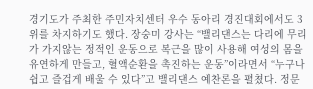경기도가 주최한 주민자치센터 우수 동아리 경진대회에서도 3위를 차지하기도 했다. 장숭미 강사는 “밸리댄스는 다리에 무리가 가지않는 정적인 운동으로 복근을 많이 사용해 여성의 몸을 유연하게 만들고, 혈액순환을 촉진하는 운동”이라면서 “누구나 쉽고 즐겁게 배울 수 있다”고 밸리댄스 예찬론을 펼쳤다. 정문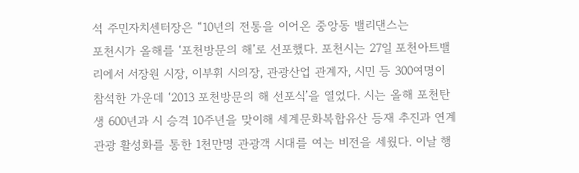석 주민자치센터장은 “10년의 전통을 이어온 중앙동 밸리댄스는
포천시가 올해를 ‘포천방문의 해’로 선포했다. 포천시는 27일 포천아트밸리에서 서장원 시장, 이부휘 시의장, 관광산업 관계자, 시민 등 300여명이 참석한 가운데 ‘2013 포천방문의 해 선포식’을 열었다. 시는 올해 포천탄생 600년과 시 승격 10주년을 맞이해 세계문화복합유산 등재 추진과 연계관광 활성화를 통한 1천만명 관광객 시대를 여는 비전을 세웠다. 이날 행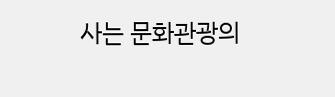사는 문화관광의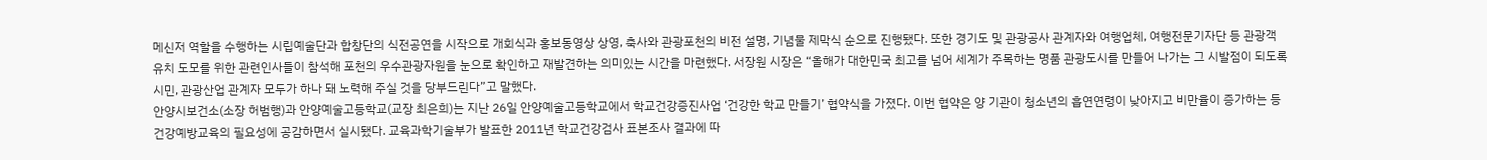메신저 역할을 수행하는 시립예술단과 합창단의 식전공연을 시작으로 개회식과 홍보동영상 상영, 축사와 관광포천의 비전 설명, 기념물 제막식 순으로 진행됐다. 또한 경기도 및 관광공사 관계자와 여행업체, 여행전문기자단 등 관광객 유치 도모를 위한 관련인사들이 참석해 포천의 우수관광자원을 눈으로 확인하고 재발견하는 의미있는 시간을 마련했다. 서장원 시장은 “올해가 대한민국 최고를 넘어 세계가 주목하는 명품 관광도시를 만들어 나가는 그 시발점이 되도록 시민, 관광산업 관계자 모두가 하나 돼 노력해 주실 것을 당부드린다”고 말했다.
안양시보건소(소장 허범행)과 안양예술고등학교(교장 최은희)는 지난 26일 안양예술고등학교에서 학교건강증진사업 ‘건강한 학교 만들기’ 협약식을 가졌다. 이번 협약은 양 기관이 청소년의 흡연연령이 낮아지고 비만율이 증가하는 등 건강예방교육의 필요성에 공감하면서 실시됐다. 교육과학기술부가 발표한 2011년 학교건강검사 표본조사 결과에 따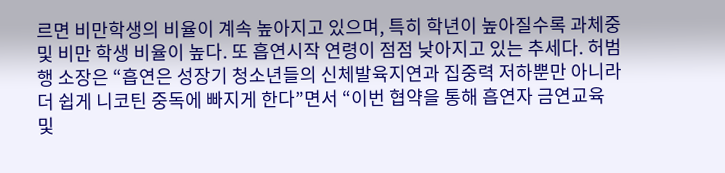르면 비만학생의 비율이 계속 높아지고 있으며, 특히 학년이 높아질수록 과체중 및 비만 학생 비율이 높다. 또 흡연시작 연령이 점점 낮아지고 있는 추세다. 허범행 소장은 “흡연은 성장기 청소년들의 신체발육지연과 집중력 저하뿐만 아니라 더 쉽게 니코틴 중독에 빠지게 한다”면서 “이번 협약을 통해 흡연자 금연교육 및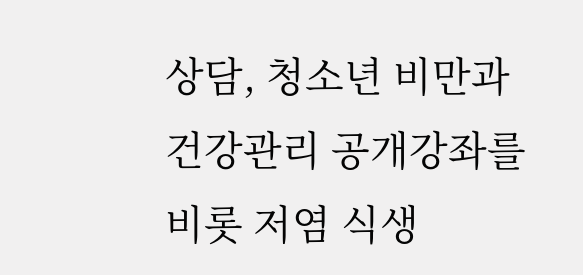상담, 청소년 비만과 건강관리 공개강좌를 비롯 저염 식생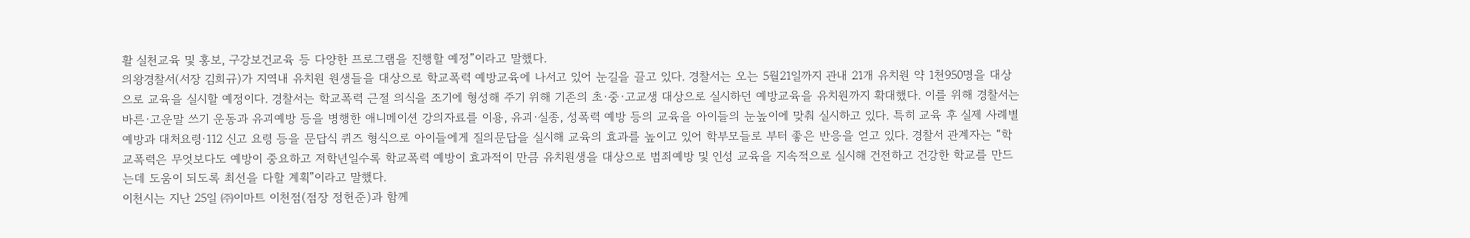활 실천교육 및 홍보, 구강보건교육 등 다양한 프로그램을 진행할 예정”이라고 말했다.
의왕경찰서(서장 김희규)가 지역내 유치원 원생들을 대상으로 학교폭력 예방교육에 나서고 있어 눈길을 끌고 있다. 경찰서는 오는 5월21일까지 관내 21개 유치원 약 1천950명을 대상으로 교육을 실시할 예정이다. 경찰서는 학교폭력 근절 의식을 조기에 형성해 주기 위해 기존의 초·중·고교생 대상으로 실시하던 예방교육을 유치원까지 확대했다. 이를 위해 경찰서는 바른·고운말 쓰기 운동과 유괴예방 등을 병행한 애니메이션 강의자료를 이용, 유괴·실종, 성폭력 예방 등의 교육을 아이들의 눈높이에 맞춰 실시하고 있다. 특히 교육 후 실제 사례별 예방과 대처요령·112 신고 요령 등을 문답식 퀴즈 형식으로 아이들에게 질의문답을 실시해 교육의 효과를 높이고 있어 학부모들로 부터 좋은 반응을 얻고 있다. 경찰서 관계자는 “학교폭력은 무엇보다도 예방이 중요하고 저학년일수록 학교폭력 예방이 효과적이 만큼 유치원생을 대상으로 범죄예방 및 인성 교육을 지속적으로 실시해 건전하고 건강한 학교를 만드는데 도움이 되도록 최선을 다할 계획”이라고 말했다.
이천시는 지난 25일 ㈜이마트 이천점(점장 정헌준)과 함께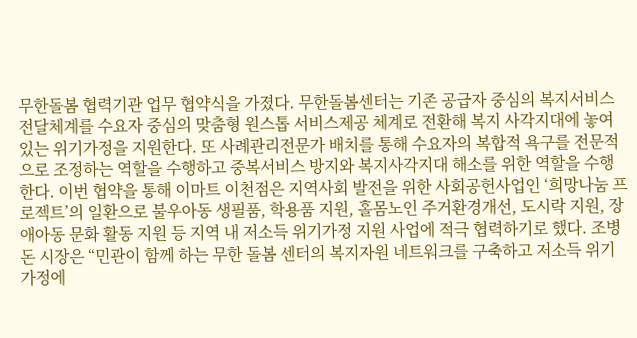무한돌봄 협력기관 업무 협약식을 가졌다. 무한돌봄센터는 기존 공급자 중심의 복지서비스 전달체계를 수요자 중심의 맞춤형 원스톱 서비스제공 체계로 전환해 복지 사각지대에 놓여 있는 위기가정을 지원한다. 또 사례관리전문가 배치를 통해 수요자의 복합적 욕구를 전문적으로 조정하는 역할을 수행하고 중복서비스 방지와 복지사각지대 해소를 위한 역할을 수행한다. 이번 협약을 통해 이마트 이천점은 지역사회 발전을 위한 사회공헌사업인 ‘희망나눔 프로젝트’의 일환으로 불우아동 생필품, 학용품 지원, 홀몸노인 주거환경개선, 도시락 지원, 장애아동 문화 활동 지원 등 지역 내 저소득 위기가정 지원 사업에 적극 협력하기로 했다. 조병돈 시장은 “민관이 함께 하는 무한 돌봄 센터의 복지자원 네트워크를 구축하고 저소득 위기가정에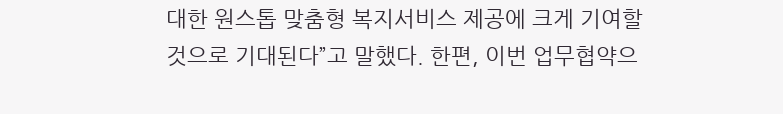대한 원스톱 맞춤형 복지서비스 제공에 크게 기여할 것으로 기대된다”고 말했다. 한편, 이번 업무협약으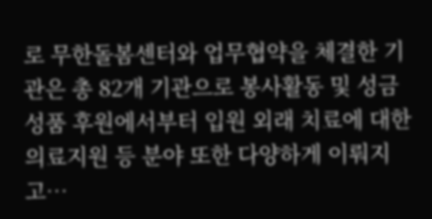로 무한돌봄센터와 업무협약을 체결한 기관은 총 82개 기관으로 봉사활동 및 성금 성품 후원에서부터 입원 외래 치료에 대한 의료지원 등 분야 또한 다양하게 이뤄지고…